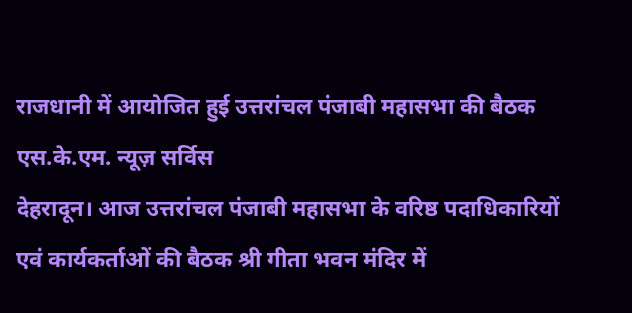राजधानी में आयोजित हुई उत्तरांचल पंजाबी महासभा की बैठक
एस.के.एम. न्यूज़ सर्विस
देहरादून। आज उत्तरांचल पंजाबी महासभा के वरिष्ठ पदाधिकारियों एवं कार्यकर्ताओं की बैठक श्री गीता भवन मंदिर में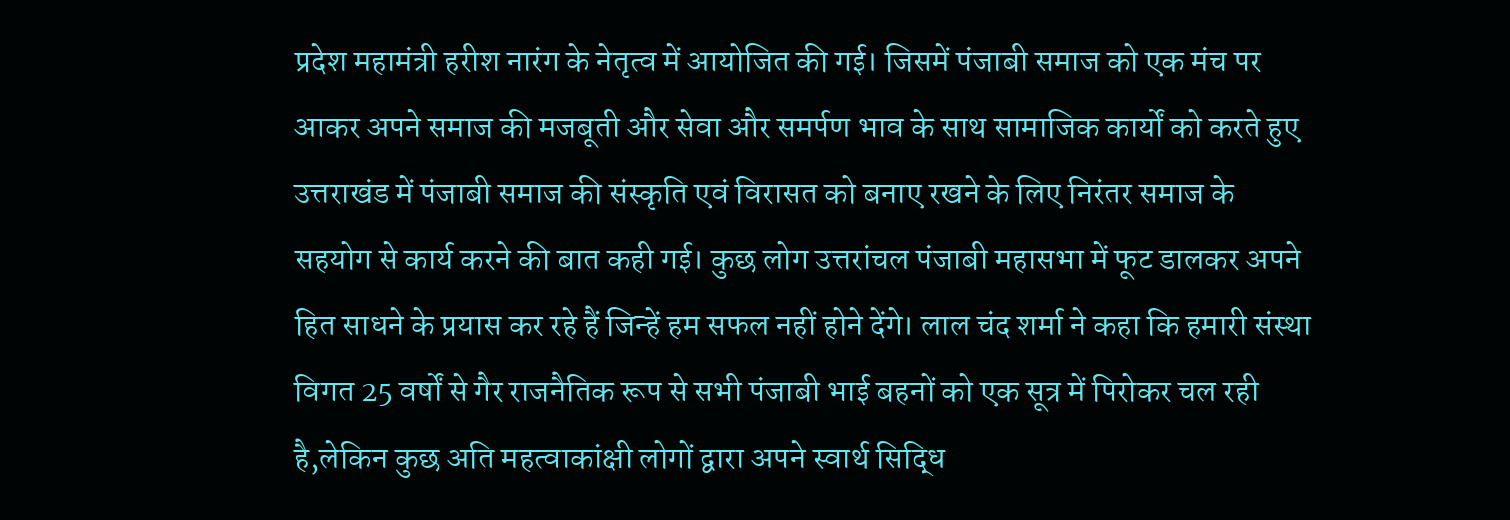प्रदेश महामंत्री हरीश नारंग के नेतृत्व में आयोजित की गई। जिसमें पंजाबी समाज को एक मंच पर आकर अपने समाज की मजबूती और सेवा और समर्पण भाव के साथ सामाजिक कार्यों को करते हुए उत्तराखंड में पंजाबी समाज की संस्कृति एवं विरासत को बनाए रखने के लिए निरंतर समाज के सहयोग से कार्य करने की बात कही गई। कुछ लोग उत्तरांचल पंजाबी महासभा में फूट डालकर अपने हित साधने के प्रयास कर रहे हैं जिन्हें हम सफल नहीं होने देंगे। लाल चंद शर्मा ने कहा कि हमारी संस्था विगत 25 वर्षों से गैर राजनैतिक रूप से सभी पंजाबी भाई बहनों को एक सूत्र में पिरोकर चल रही है,लेकिन कुछ अति महत्वाकांक्षी लोगों द्वारा अपने स्वार्थ सिद्धि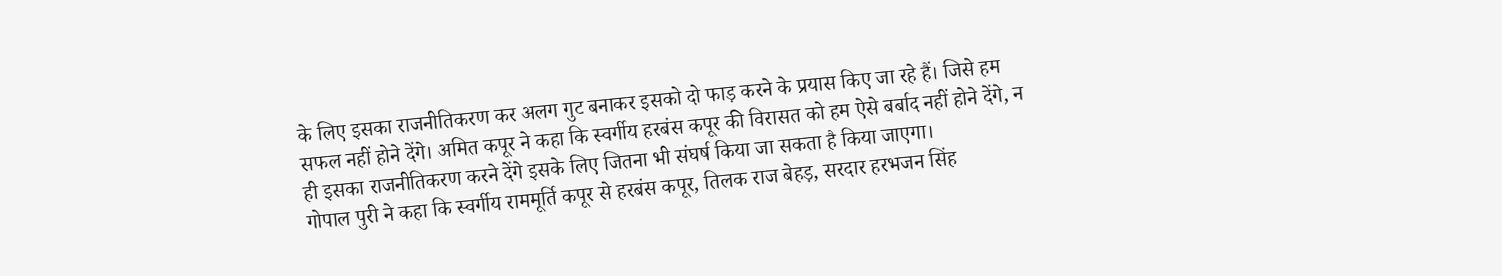के लिए इसका राजनीतिकरण कर अलग गुट बनाकर इसको दो फाड़ करने के प्रयास किए जा रहे हैं। जिसे हम सफल नहीं होने देंगे। अमित कपूर ने कहा कि स्वर्गीय हरबंस कपूर की विरासत को हम ऐसे बर्बाद नहीं होने देंगे, न ही इसका राजनीतिकरण करने देंगे इसके लिए जितना भी संघर्ष किया जा सकता है किया जाएगा।
गोपाल पुरी ने कहा कि स्वर्गीय राममूर्ति कपूर से हरबंस कपूर, तिलक राज बेहड़, सरदार हरभजन सिंह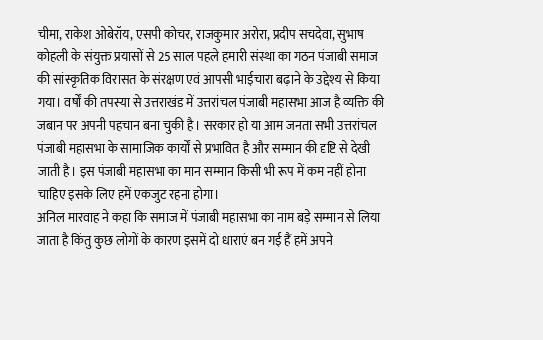चीमा, राकेश ओबेरॉय, एसपी कोचर, राजकुमार अरोरा, प्रदीप सचदेवा, सुभाष कोहली के संयुक्त प्रयासों से 25 साल पहले हमारी संस्था का गठन पंजाबी समाज की सांस्कृतिक विरासत के संरक्षण एवं आपसी भाईचारा बढ़ाने के उद्देश्य से किया गया। वर्षों की तपस्या से उत्तराखंड में उत्तरांचल पंजाबी महासभा आज है व्यक्ति की जबान पर अपनी पहचान बना चुकी है। सरकार हो या आम जनता सभी उत्तरांचल पंजाबी महासभा के सामाजिक कार्यों से प्रभावित है और सम्मान की दृष्टि से देखी जाती है। इस पंजाबी महासभा का मान सम्मान किसी भी रूप में कम नहीं होना चाहिए इसके लिए हमें एकजुट रहना होगा।
अनिल मारवाह ने कहा कि समाज में पंजाबी महासभा का नाम बड़े सम्मान से लिया जाता है किंतु कुछ लोगों के कारण इसमें दो धाराएं बन गई हैं हमें अपने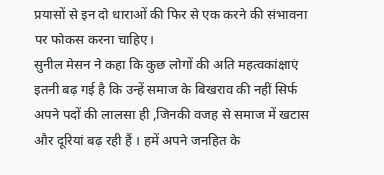प्रयासों से इन दो धाराओं की फिर से एक करने की संभावना पर फोकस करना चाहिए।
सुनील मेसन ने कहा कि कुछ लोगों की अति महत्वकांक्षाएं इतनी बढ़ गई है कि उन्हें समाज के बिखराव की नहीं सिर्फ अपने पदों की लालसा ही ,जिनकी वजह से समाज में खटास और दूरियां बढ़ रही हैं । हमें अपने जनहित के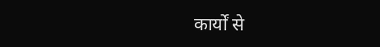कार्यों से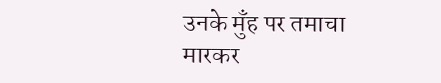उनके मुँह पर तमाचा मारकर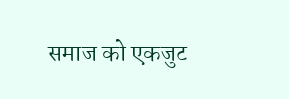समाज को एकजुट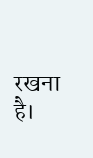रखना है।